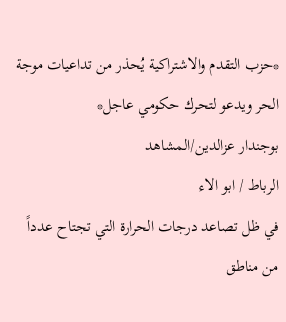*حزب التقدم والاشتراكية يُحذر من تداعيات موجة الحر ويدعو لتحرك حكومي عاجل*
بوجندار عزالدين/المشاهد
الرباط / ابو الاء
في ظل تصاعد درجات الحرارة التي تجتاح عدداً من مناطق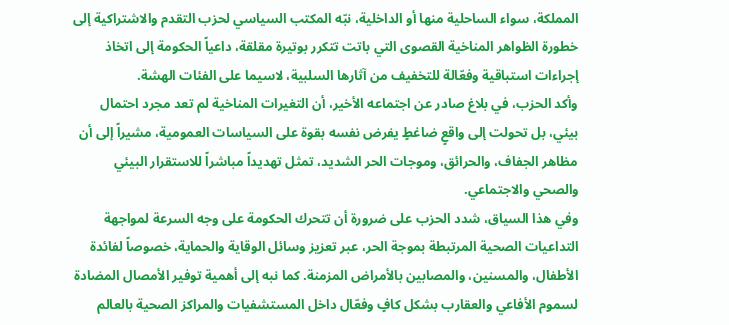المملكة، سواء الساحلية منها أو الداخلية، نبّه المكتب السياسي لحزب التقدم والاشتراكية إلى خطورة الظواهر المناخية القصوى التي باتت تتكرر بوتيرة مقلقة، داعياً الحكومة إلى اتخاذ إجراءات استباقية وفعّالة للتخفيف من آثارها السلبية، لاسيما على الفئات الهشة.
وأكد الحزب، في بلاغ صادر عن اجتماعه الأخير، أن التغيرات المناخية لم تعد مجرد احتمال بيئي، بل تحولت إلى واقعٍ ضاغطٍ يفرض نفسه بقوة على السياسات العمومية، مشيراً إلى أن مظاهر الجفاف، والحرائق، وموجات الحر الشديد، تمثل تهديداً مباشراً للاستقرار البيئي والصحي والاجتماعي.
وفي هذا السياق، شدد الحزب على ضرورة أن تتحرك الحكومة على وجه السرعة لمواجهة التداعيات الصحية المرتبطة بموجة الحر، عبر تعزيز وسائل الوقاية والحماية، خصوصاً لفائدة الأطفال، والمسنين، والمصابين بالأمراض المزمنة. كما نبه إلى أهمية توفير الأمصال المضادة لسموم الأفاعي والعقارب بشكل كافٍ وفعّال داخل المستشفيات والمراكز الصحية بالعالم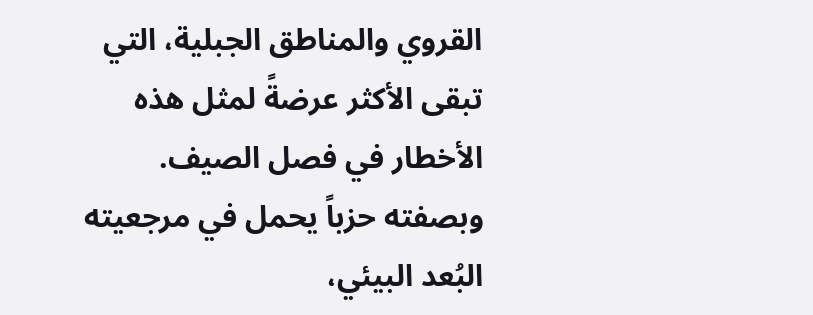القروي والمناطق الجبلية، التي تبقى الأكثر عرضةً لمثل هذه الأخطار في فصل الصيف.
وبصفته حزباً يحمل في مرجعيته البُعد البيئي،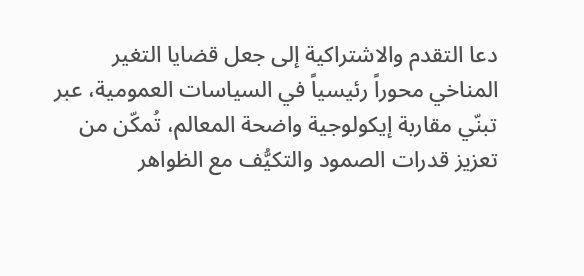دعا التقدم والاشتراكية إلى جعل قضايا التغير المناخي محوراً رئيسياً في السياسات العمومية، عبر تبنّي مقاربة إيكولوجية واضحة المعالم، تُمكّن من تعزيز قدرات الصمود والتكيُّف مع الظواهر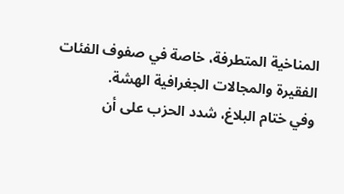المناخية المتطرفة، خاصة في صفوف الفئات الفقيرة والمجالات الجغرافية الهشة.
وفي ختام البلاغ، شدد الحزب على أن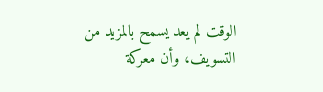الوقت لم يعد يسمح بالمزيد من التسويف، وأن معركة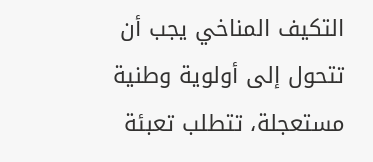التكيف المناخي يجب أن تتحول إلى أولوية وطنية مستعجلة، تتطلب تعبئة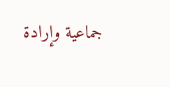جماعية وإرادة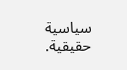سياسية حقيقية.